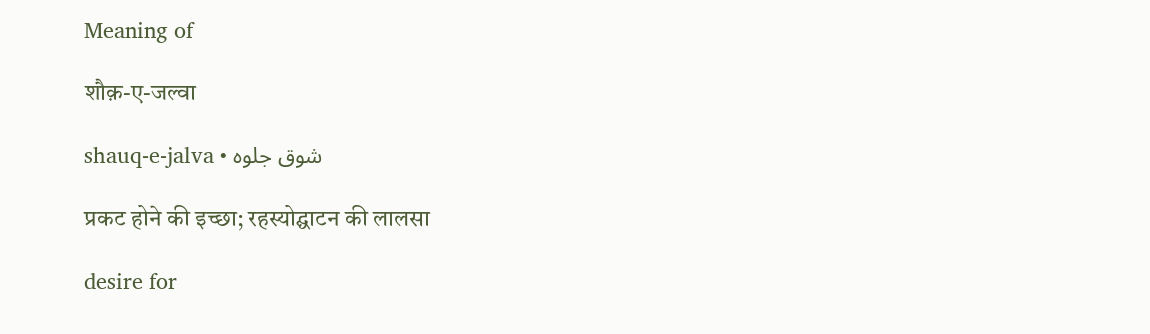Meaning of

शौक़-ए-जल्वा

shauq-e-jalva • شوق جلوہ

प्रकट होने की इच्छा; रहस्योद्घाटन की लालसा

desire for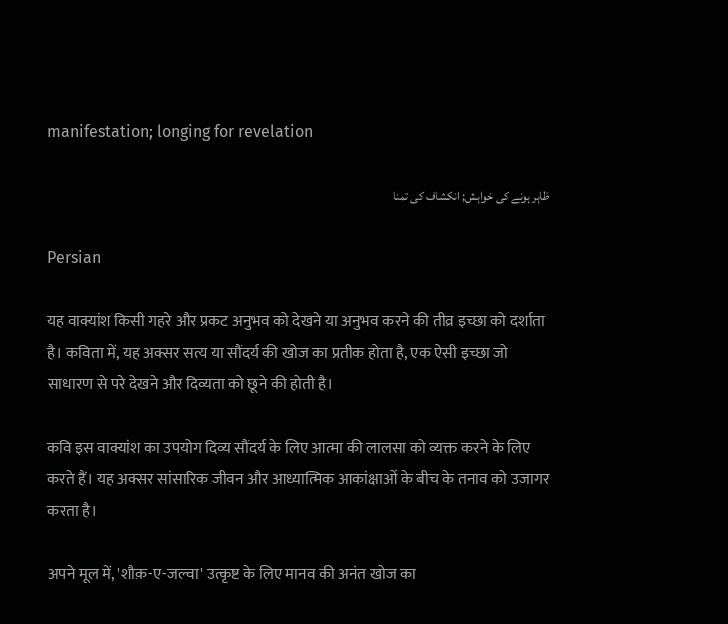manifestation; longing for revelation

ظاہر ہونے کی خواہش; انکشاف کی تمنا

Persian

यह वाक्यांश किसी गहरे और प्रकट अनुभव को देखने या अनुभव करने की तीव्र इच्छा को दर्शाता है। कविता में, यह अक्सर सत्य या सौंदर्य की खोज का प्रतीक होता है, एक ऐसी इच्छा जो साधारण से परे देखने और दिव्यता को छूने की होती है।

कवि इस वाक्यांश का उपयोग दिव्य सौंदर्य के लिए आत्मा की लालसा को व्यक्त करने के लिए करते हैं। यह अक्सर सांसारिक जीवन और आध्यात्मिक आकांक्षाओं के बीच के तनाव को उजागर करता है।

अपने मूल में, 'शौक़-ए-जल्वा' उत्कृष्ट के लिए मानव की अनंत खोज का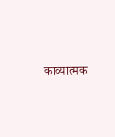काव्यात्मक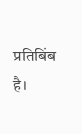प्रतिबिंब है।